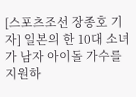[스포츠조선 장종호 기자] 일본의 한 10대 소녀가 남자 아이돌 가수를 지원하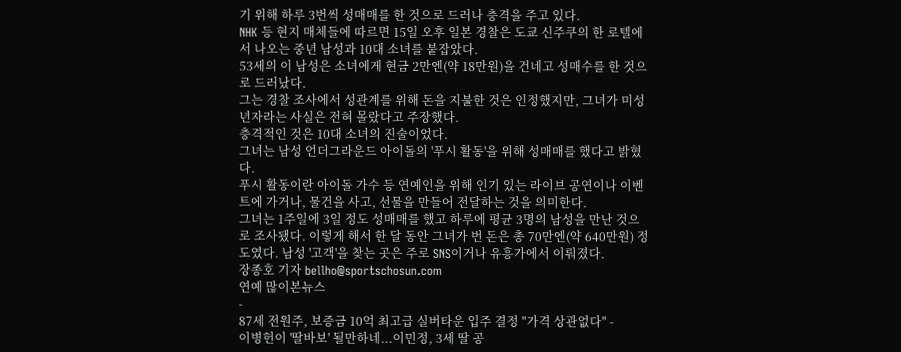기 위해 하루 3번씩 성매매를 한 것으로 드러나 충격을 주고 있다.
NHK 등 현지 매체들에 따르면 15일 오후 일본 경찰은 도쿄 신주쿠의 한 로텔에서 나오는 중년 남성과 10대 소녀를 붙잡았다.
53세의 이 남성은 소녀에게 현금 2만엔(약 18만원)을 건네고 성매수를 한 것으로 드러났다.
그는 경찰 조사에서 성관계를 위해 돈을 지불한 것은 인정했지만, 그녀가 미성년자라는 사실은 전혀 몰랐다고 주장했다.
충격적인 것은 10대 소녀의 진술이었다.
그녀는 남성 언더그라운드 아이돌의 '푸시 활동'을 위해 성매매를 했다고 밝혔다.
푸시 활동이란 아이돌 가수 등 연예인을 위해 인기 있는 라이브 공연이나 이벤트에 가거나, 물건을 사고, 선물을 만들어 전달하는 것을 의미한다.
그녀는 1주일에 3일 정도 성매매를 했고 하루에 평균 3명의 남성을 만난 것으로 조사됐다. 이렇게 해서 한 달 동안 그녀가 번 돈은 총 70만엔(약 640만원) 정도였다. 남성 '고객'을 찾는 곳은 주로 SNS이거나 유흥가에서 이뤄졌다.
장종호 기자 bellho@sportschosun.com
연예 많이본뉴스
-
87세 전원주, 보증금 10억 최고급 실버타운 입주 결정 "가격 상관없다" -
이병헌이 '딸바보' 될만하네...이민정, 3세 딸 공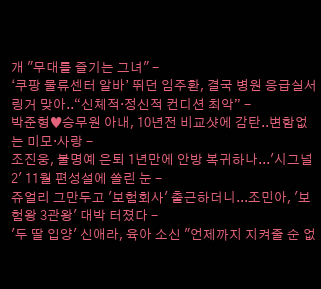개 "무대를 즐기는 그녀" -
‘쿠팡 물류센터 알바’ 뛰던 임주환, 결국 병원 응급실서 링거 맞아..“신체적·정신적 컨디션 최악” -
박준형♥승무원 아내, 10년전 비교샷에 감탄..변함없는 미모·사랑 -
조진웅, 불명예 은퇴 1년만에 안방 복귀하나...'시그널2' 11월 편성설에 쏠린 눈 -
쥬얼리 그만두고 '보험회사' 출근하더니...조민아, '보험왕 3관왕' 대박 터졌다 -
'두 딸 입양' 신애라, 육아 소신 "언제까지 지켜줄 순 없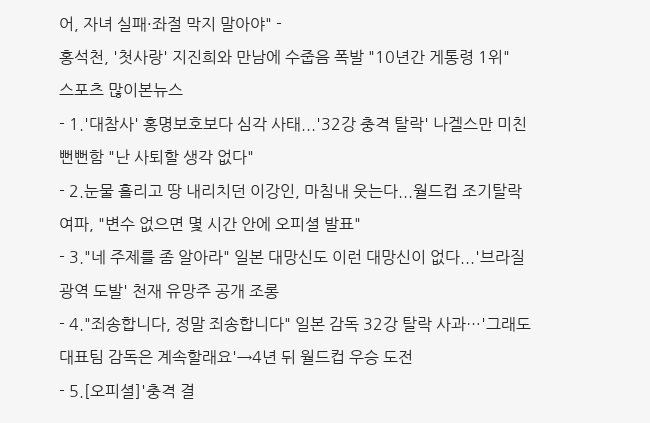어, 자녀 실패·좌절 막지 말아야" -
홍석천, '첫사랑' 지진희와 만남에 수줍음 폭발 "10년간 게통령 1위"
스포츠 많이본뉴스
- 1.'대참사' 홍명보호보다 심각 사태...'32강 충격 탈락' 나겔스만 미친 뻔뻔함 "난 사퇴할 생각 없다"
- 2.눈물 흘리고 땅 내리치던 이강인, 마침내 웃는다...월드컵 조기탈락 여파, "변수 없으면 몇 시간 안에 오피셜 발표"
- 3."네 주제를 좀 알아라" 일본 대망신도 이런 대망신이 없다...'브라질 광역 도발' 천재 유망주 공개 조롱
- 4."죄송합니다, 정말 죄송합니다" 일본 감독 32강 탈락 사과…'그래도 대표팀 감독은 계속할래요'→4년 뒤 월드컵 우승 도전
- 5.[오피셜]'충격 결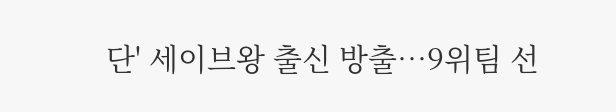단' 세이브왕 출신 방출…9위팀 선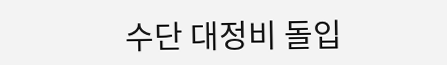수단 대정비 돌입